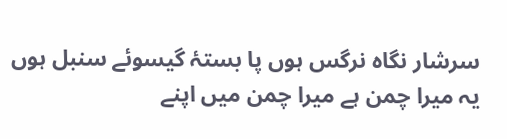سرشار نگاہ نرگس ہوں پا بستۂ گیسوئے سنبل ہوں
یہ میرا چمن ہے میرا چمن میں اپنے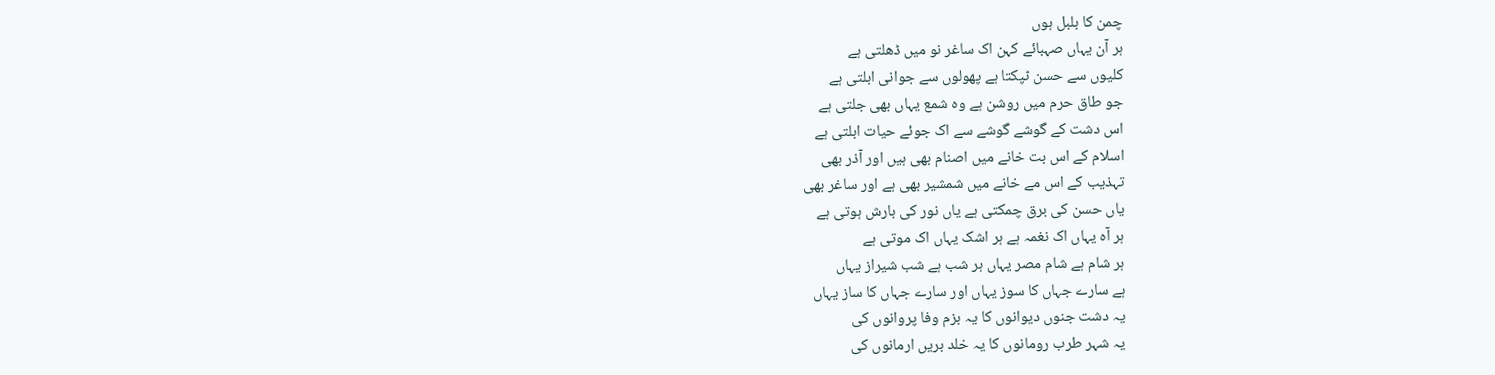چمن کا بلبل ہوں
ہر آن یہاں صہبائے کہن اک ساغر نو میں ڈھلتی ہے
کلیوں سے حسن ٹپکتا ہے پھولوں سے جوانی ابلتی ہے
جو طاق حرم میں روشن ہے وہ شمع یہاں بھی جلتی ہے
اس دشت کے گوشے گوشے سے اک جوئے حیات ابلتی ہے
اسلام کے اس بت خانے میں اصنام بھی ہیں اور آذر بھی
تہذیب کے اس مے خانے میں شمشیر بھی ہے اور ساغر بھی
یاں حسن کی برق چمکتی ہے یاں نور کی بارش ہوتی ہے
ہر آہ یہاں اک نغمہ ہے ہر اشک یہاں اک موتی ہے
ہر شام ہے شام مصر یہاں ہر شب ہے شب شیراز یہاں
ہے سارے جہاں کا سوز یہاں اور سارے جہاں کا ساز یہاں
یہ دشت جنوں دیوانوں کا یہ بزم وفا پروانوں کی
یہ شہر طرب رومانوں کا یہ خلد بریں ارمانوں کی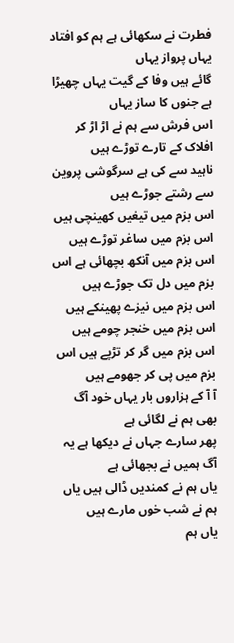فطرت نے سکھائی ہے ہم کو افتاد یہاں پرواز یہاں
گائے ہیں وفا کے گیت یہاں چھیڑا ہے جنوں کا ساز یہاں
اس فرش سے ہم نے اڑ اڑ کر افلاک کے تارے توڑے ہیں
ناہید سے کی ہے سرگوشی پروین سے رشتے جوڑے ہیں
اس بزم میں تیغیں کھینچی ہیں اس بزم میں ساغر توڑے ہیں
اس بزم میں آنکھ بچھائی ہے اس بزم میں دل تک جوڑے ہیں
اس بزم میں نیزے پھینکے ہیں اس بزم میں خنجر چومے ہیں
اس بزم میں گر کر تڑپے ہیں اس بزم میں پی کر جھومے ہیں
آ آ کے ہزاروں بار یہاں خود آگ بھی ہم نے لگائی ہے
پھر سارے جہاں نے دیکھا ہے یہ آگ ہمیں نے بجھائی ہے
یاں ہم نے کمندیں ڈالی ہیں یاں ہم نے شب خوں مارے ہیں
یاں ہم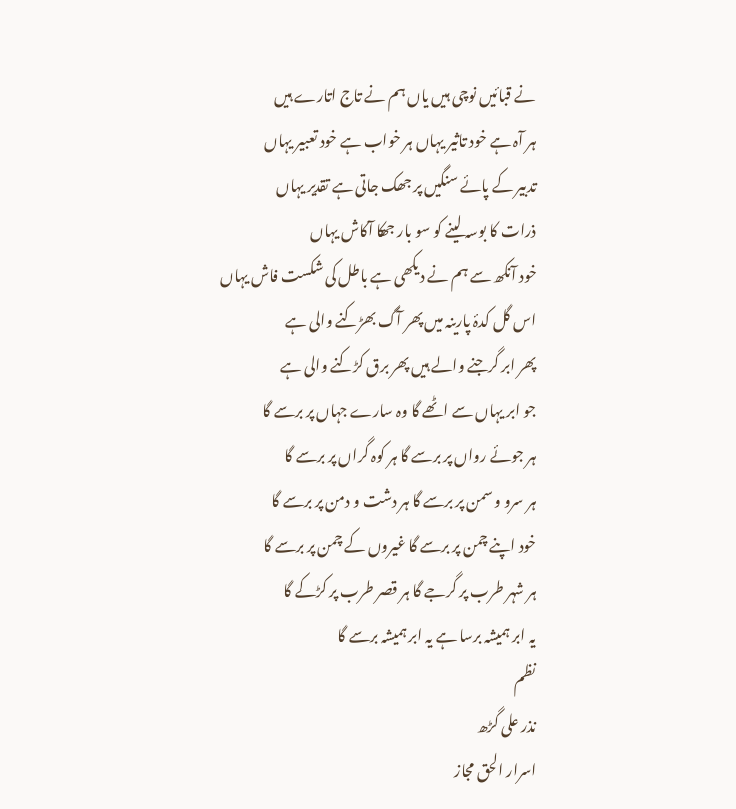نے قبائیں نوچی ہیں یاں ہم نے تاج اتارے ہیں
ہر آہ ہے خود تاثیر یہاں ہر خواب ہے خود تعبیر یہاں
تدبیر کے پائے سنگیں پر جھک جاتی ہے تقدیر یہاں
ذرات کا بوسہ لینے کو سو بار جھکا آکاش یہاں
خود آنکھ سے ہم نے دیکھی ہے باطل کی شکست فاش یہاں
اس گل کدۂ پارینہ میں پھر آگ بھڑکنے والی ہے
پھر ابر گرجنے والے ہیں پھر برق کڑکنے والی ہے
جو ابر یہاں سے اٹھے گا وہ سارے جہاں پر برسے گا
ہر جوئے رواں پر برسے گا ہر کوہ گراں پر برسے گا
ہر سرو و سمن پر برسے گا ہر دشت و دمن پر برسے گا
خود اپنے چمن پر برسے گا غیروں کے چمن پر برسے گا
ہر شہر طرب پر گرجے گا ہر قصر طرب پر کڑکے گا
یہ ابر ہمیشہ برسا ہے یہ ابر ہمیشہ برسے گا
نظم
نذر علی گڑھ
اسرار الحق مجاز